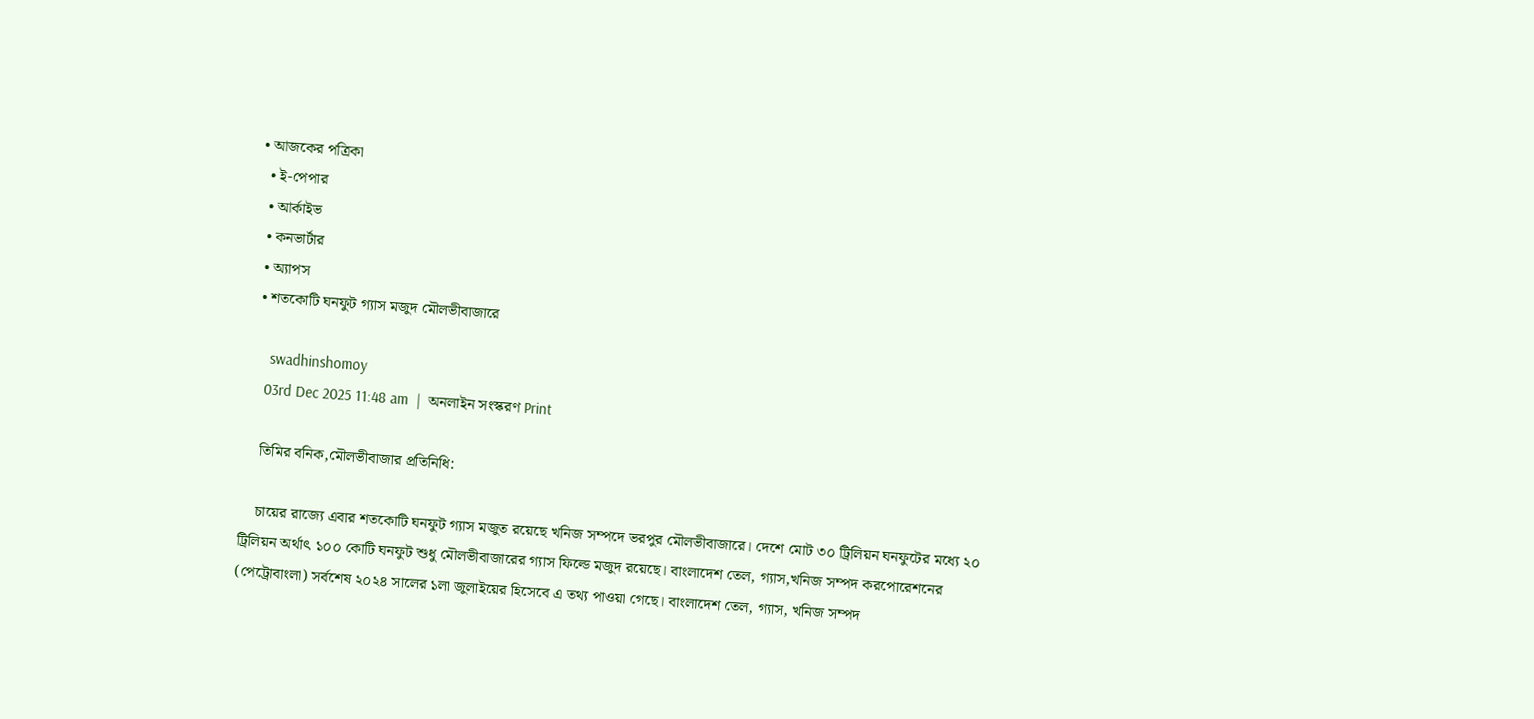• আজকের পত্রিকা
  • ই-পেপার
  • আর্কাইভ
  • কনভার্টার
  • অ্যাপস
  • শতকোটি ঘনফুট গ্যাস মজুদ মৌলভীবাজারে

     swadhinshomoy
    03rd Dec 2025 11:48 am  |  অনলাইন সংস্করণ Print

    তিমির বনিক,মৌলভীবাজার প্রতিনিধি:

    চায়ের রাজ্যে এবার শতকোটি ঘনফুট গ্যাস মজুত রয়েছে খনিজ সম্পদে ভরপুর মৌলভীবাজারে। দেশে মোট ৩০ ট্রিলিয়ন ঘনফুটের মধ্যে ২০ ট্রিলিয়ন অর্থাৎ ১০০ কোটি ঘনফুট শুধু মৌলভীবাজারের গ্যাস ফিল্ডে মজুদ রয়েছে। বাংলাদেশ তেল, গ্যাস,খনিজ সম্পদ করপোরেশনের (পেট্রোবাংলা) সর্বশেষ ২০২৪ সালের ১লা জুলাইয়ের হিসেবে এ তথ্য পাওয়া গেছে। বাংলাদেশ তেল, গ্যাস, খনিজ সম্পদ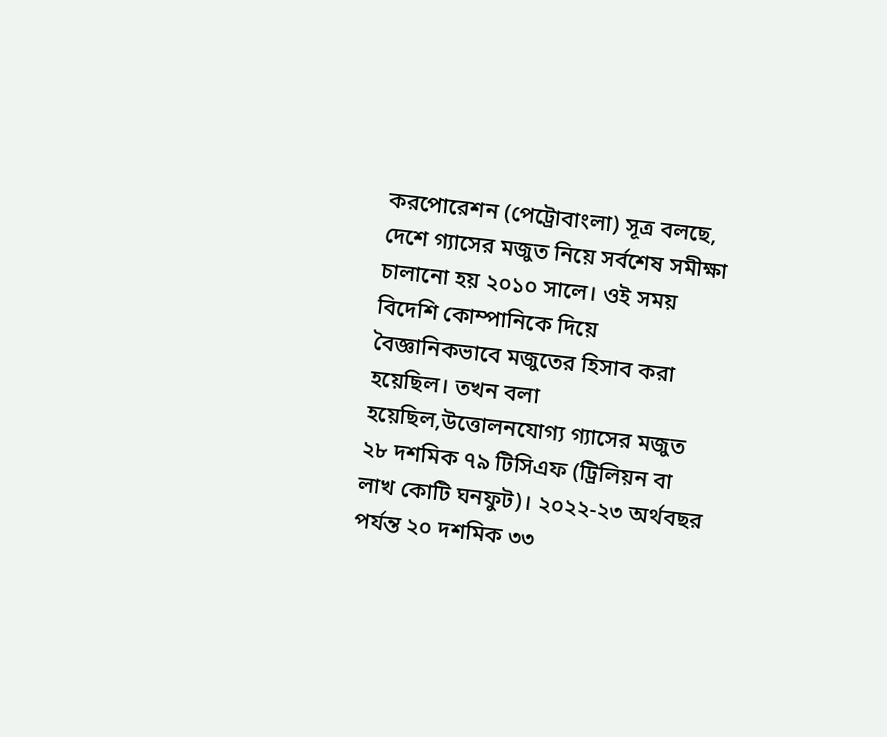করপোরেশন (পেট্রোবাংলা) সূত্র বলছে, দেশে গ্যাসের মজুত নিয়ে সর্বশেষ সমীক্ষা চালানো হয় ২০১০ সালে। ওই সময় বিদেশি কোম্পানিকে দিয়ে বৈজ্ঞানিকভাবে মজুতের হিসাব করা হয়েছিল। তখন বলা হয়েছিল,উত্তোলনযোগ্য গ্যাসের মজুত ২৮ দশমিক ৭৯ টিসিএফ (ট্রিলিয়ন বা লাখ কোটি ঘনফুট)। ২০২২-২৩ অর্থবছর পর্যন্ত ২০ দশমিক ৩৩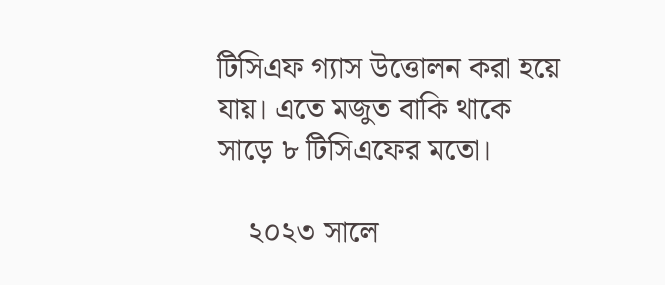টিসিএফ গ্যাস উত্তোলন করা হয়ে যায়। এতে মজুত বাকি থাকে সাড়ে ৮ টিসিএফের মতো।

    ২০২৩ সালে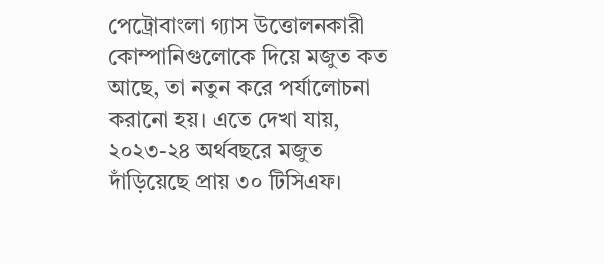পেট্রোবাংলা গ্যাস উত্তোলনকারী কোম্পানিগুলোকে দিয়ে মজুত কত আছে, তা নতুন করে পর্যালোচনা করানো হয়। এতে দেখা যায়, ২০২৩-২৪ অর্থবছরে মজুত দাঁড়িয়েছে প্রায় ৩০ টিসিএফ।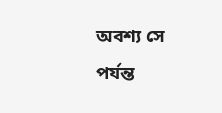অবশ্য সে পর্যন্ত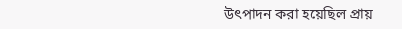উৎপাদন করা হয়েছিল প্রায়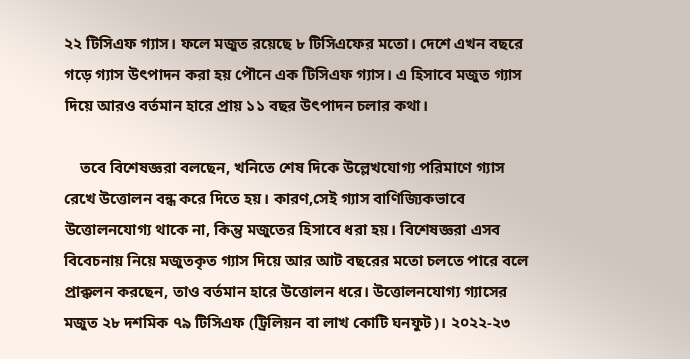২২ টিসিএফ গ্যাস। ফলে মজুত রয়েছে ৮ টিসিএফের মতো। দেশে এখন বছরে গড়ে গ্যাস উৎপাদন করা হয় পৌনে এক টিসিএফ গ্যাস। এ হিসাবে মজুত গ্যাস দিয়ে আরও বর্তমান হারে প্রায় ১১ বছর উৎপাদন চলার কথা।

    তবে বিশেষজ্ঞরা বলছেন, খনিতে শেষ দিকে উল্লেখযোগ্য পরিমাণে গ্যাস রেখে উত্তোলন বন্ধ করে দিতে হয়। কারণ,সেই গ্যাস বাণিজ্যিকভাবে উত্তোলনযোগ্য থাকে না, কিন্তু মজুতের হিসাবে ধরা হয়। বিশেষজ্ঞরা এসব বিবেচনায় নিয়ে মজুতকৃত গ্যাস দিয়ে আর আট বছরের মতো চলতে পারে বলে প্রাক্কলন করছেন, তাও বর্তমান হারে উত্তোলন ধরে। উত্তোলনযোগ্য গ্যাসের মজুত ২৮ দশমিক ৭৯ টিসিএফ (ট্রিলিয়ন বা লাখ কোটি ঘনফুট)। ২০২২-২৩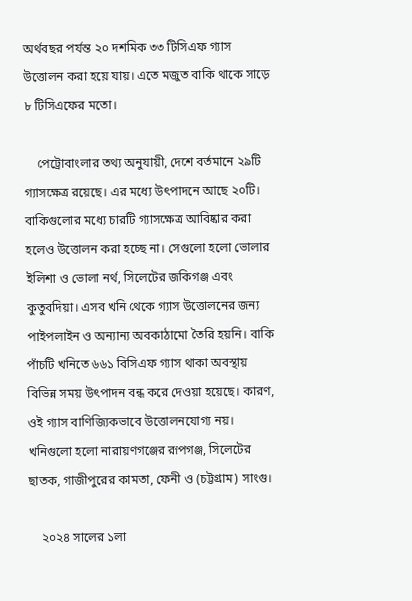অর্থবছর পর্যন্ত ২০ দশমিক ৩৩ টিসিএফ গ্যাস উত্তোলন করা হয়ে যায়। এতে মজুত বাকি থাকে সাড়ে ৮ টিসিএফের মতো।

    পেট্রোবাংলার তথ্য অনুযায়ী, দেশে বর্তমানে ২৯টি গ্যাসক্ষেত্র রয়েছে। এর মধ্যে উৎপাদনে আছে ২০টি। বাকিগুলোর মধ্যে চারটি গ্যাসক্ষেত্র আবিষ্কার করা হলেও উত্তোলন করা হচ্ছে না। সেগুলো হলো ভোলার ইলিশা ও ভোলা নর্থ, সিলেটের জকিগঞ্জ এবং কুতুবদিয়া। এসব খনি থেকে গ্যাস উত্তোলনের জন্য পাইপলাইন ও অন্যান্য অবকাঠামো তৈরি হয়নি। বাকি পাঁচটি খনিতে ৬৬১ বিসিএফ গ্যাস থাকা অবস্থায় বিভিন্ন সময় উৎপাদন বন্ধ করে দেওয়া হয়েছে। কারণ, ওই গ্যাস বাণিজ্যিকভাবে উত্তোলনযোগ্য নয়। খনিগুলো হলো নারায়ণগঞ্জের রূপগঞ্জ, সিলেটের ছাতক, গাজীপুরের কামতা, ফেনী ও (চট্টগ্রাম) সাংগু।

    ২০২৪ সালের ১লা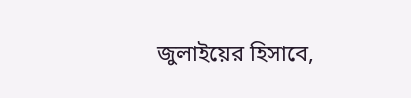জুলাইয়ের হিসাবে,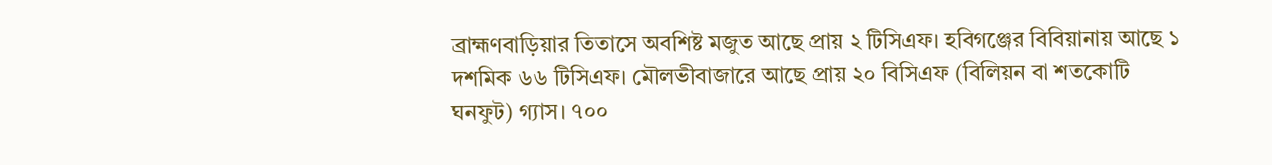ব্রাহ্মণবাড়িয়ার তিতাসে অবশিষ্ট মজুত আছে প্রায় ২ টিসিএফ। হবিগঞ্জের বিবিয়ানায় আছে ১ দশমিক ৬৬ টিসিএফ। মৌলভীবাজারে আছে প্রায় ২০ বিসিএফ (বিলিয়ন বা শতকোটি ঘনফুট) গ্যাস। ৭০০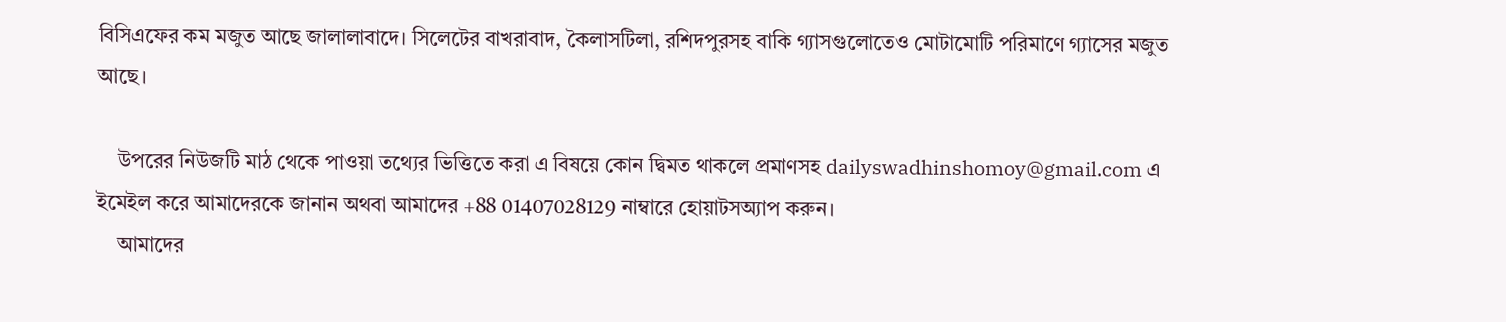বিসিএফের কম মজুত আছে জালালাবাদে। সিলেটের বাখরাবাদ, কৈলাসটিলা, রশিদপুরসহ বাকি গ্যাসগুলোতেও মোটামোটি পরিমাণে গ্যাসের মজুত আছে।

    উপরের নিউজটি মাঠ থেকে পাওয়া তথ্যের ভিত্তিতে করা এ বিষয়ে কোন দ্বিমত থাকলে প্রমাণসহ dailyswadhinshomoy@gmail.com এ ইমেইল করে আমাদেরকে জানান অথবা আমাদের +88 01407028129 নাম্বারে হোয়াটসঅ্যাপ করুন।
    আমাদের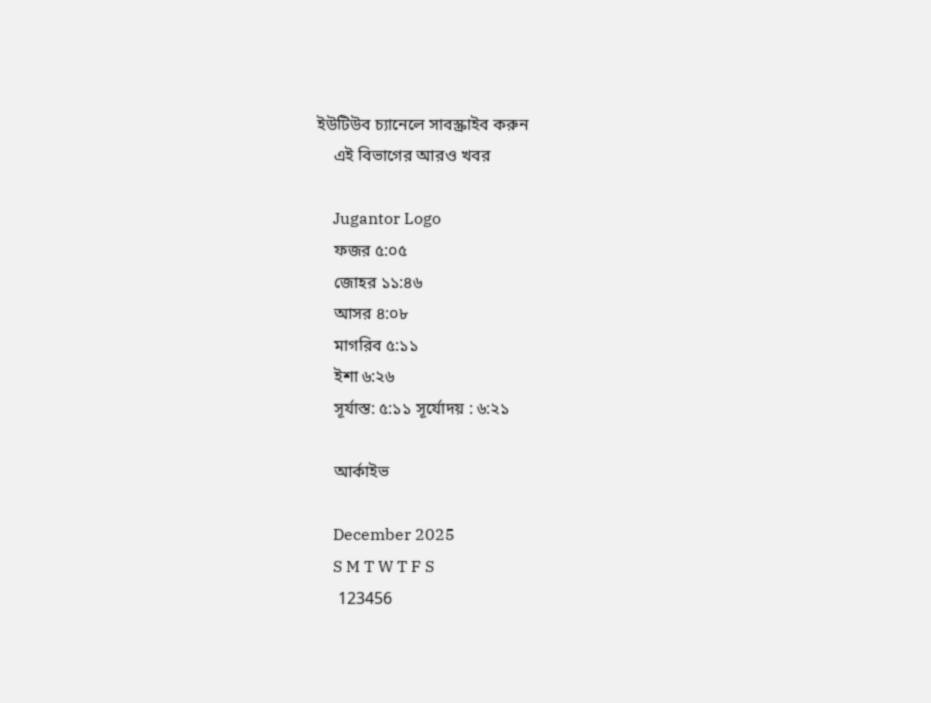ইউটিউব চ্যানেলে সাবস্ক্রাইব করুন
    এই বিভাগের আরও খবর

    Jugantor Logo
    ফজর ৫:০৫
    জোহর ১১:৪৬
    আসর ৪:০৮
    মাগরিব ৫:১১
    ইশা ৬:২৬
    সূর্যাস্ত: ৫:১১ সূর্যোদয় : ৬:২১

    আর্কাইভ

    December 2025
    S M T W T F S
     123456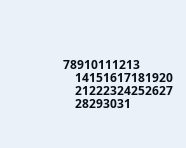78910111213
    14151617181920
    21222324252627
    28293031